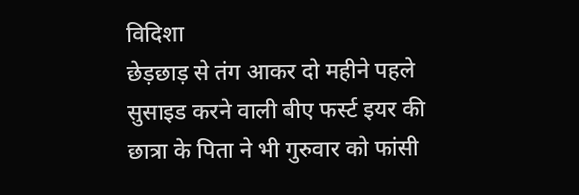विदिशा
छेड़छाड़ से तंग आकर दो महीने पहले सुसाइड करने वाली बीए फर्स्ट इयर की छात्रा के पिता ने भी गुरुवार को फांसी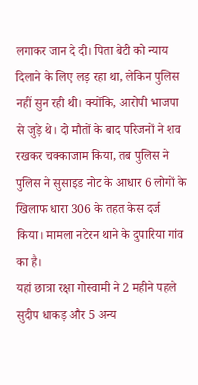लगाकर जान दे दी। पिता बेटी को न्याय दिलाने के लिए लड़ रहा था, लेकिन पुलिस नहीं सुन रही थी। क्योंकि, आरोपी भाजपा से जुड़े थे। दो मौतों के बाद परिजनों ने शव रखकर चक्काजाम किया, तब पुलिस ने पुलिस ने सुसाइड नोट के आधार 6 लोगों के खिलाफ धारा 306 के तहत केस दर्ज किया। मामला नटेरन थाने के दुपारिया गांव का है।
यहां छात्रा रक्षा गोस्वामी ने 2 महीने पहले सुदीप धाकड़ और 5 अन्य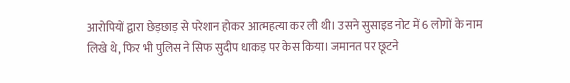आरोपियों द्वारा छेड़छाड़ से परेशान होकर आत्महत्या कर ली थी। उसने सुसाइड नोट में 6 लोगों के नाम लिखे थे, फिर भी पुलिस ने सिफ सुदीप धाकड़ पर केस किया। जमानत पर छूटने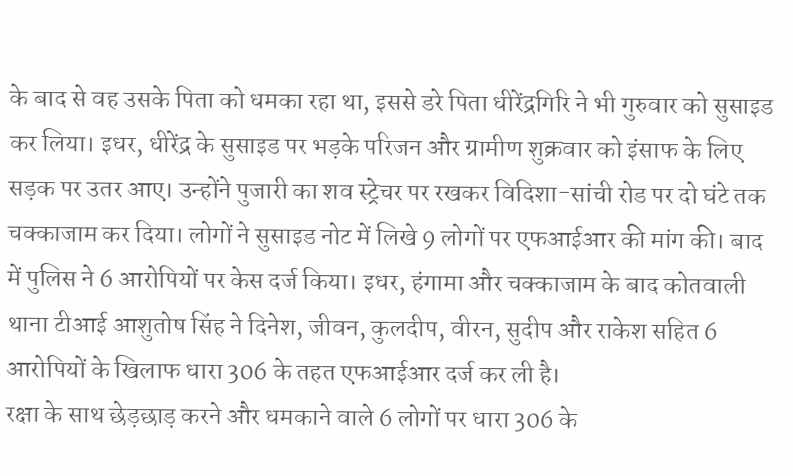के बाद से वह उसके पिता को धमका रहा था, इससे डरे पिता धीरेंद्रगिरि ने भी गुरुवार को सुसाइड कर लिया। इधर, धीरेंद्र के सुसाइड पर भड़के परिजन और ग्रामीण शुक्रवार को इंसाफ के लिए सड़क पर उतर आए। उन्होंने पुजारी का शव स्ट्रेचर पर रखकर विदिशा-सांची रोड पर दो घंटे तक चक्काजाम कर दिया। लोगों ने सुसाइड नोट में लिखे 9 लोगों पर एफआईआर की मांग की। बाद में पुलिस ने 6 आरोपियों पर केस दर्ज किया। इधर, हंगामा और चक्काजाम के बाद कोतवाली थाना टीआई आशुतोष सिंह ने दिनेश, जीवन, कुलदीप, वीरन, सुदीप और राकेश सहित 6 आरोपियों के खिलाफ धारा 306 के तहत एफआईआर दर्ज कर ली है।
रक्षा के साथ छेड़छाड़ करने और धमकाने वाले 6 लोगों पर धारा 306 के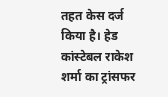तहत केस दर्ज किया है। हेड कांस्टेबल राकेश शर्मा का ट्रांसफर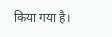किया गया है।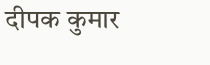दीपक कुमार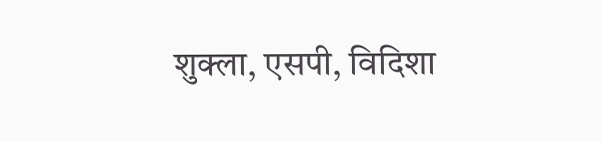शुक्ला, एसपी, विदिशा